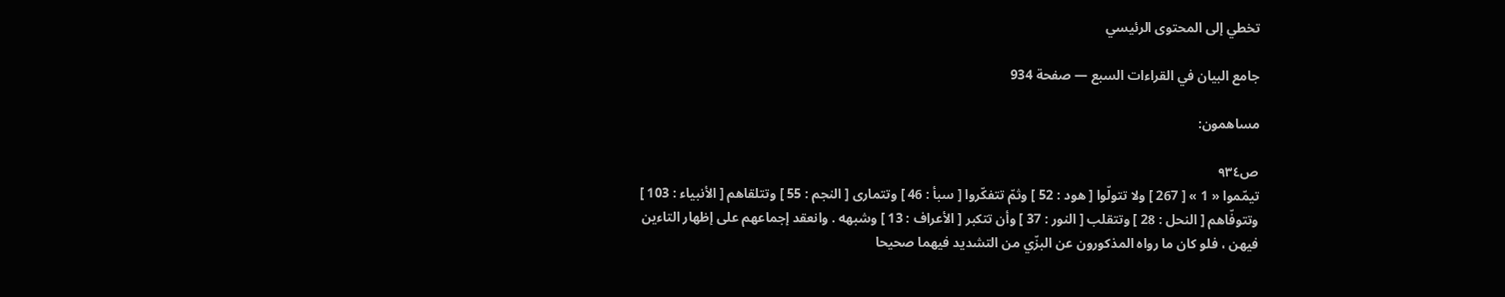تخطي إلى المحتوى الرئيسي

جامع البيان في القراءات السبع — صفحة 934

مساهمون:

ص٩٣٤
تيمّموا « 1 » [ 267 ] ولا تتولّوا [ هود : 52 ] وثمّ تتفكّروا [ سبأ : 46 ] وتتمارى [ النجم : 55 ] وتتلقاهم [ الأنبياء : 103 ] وتتوفّاهم [ النحل : 28 ] وتتقلب [ النور : 37 ] وأن تتكبر [ الأعراف : 13 ] وشبهه . وانعقد إجماعهم على إظهار التاءين فيهن ، فلو كان ما رواه المذكورون عن البزّي من التشديد فيهما صحيحا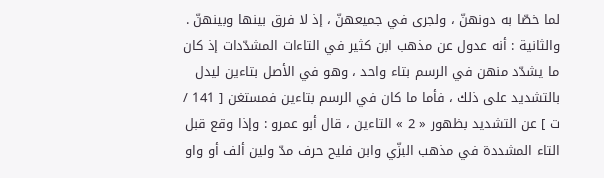لما خصّا به دونهنّ ، ولجرى في جميعهنّ ، إذ لا فرق بينها وبينهنّ . والثانية : أنه عدول عن مذهب ابن كثير في التاءات المشدّدات إذ كان ما يشدّد منهن في الرسم بتاء واحد ، وهو في الأصل بتاءين ليدل بالتشديد على ذلك ، فأما ما كان في الرسم بتاءين فمستغن [ 141 / ت ] عن التشديد بظهور « 2 » التاءين ، قال أبو عمرو : وإذا وقع قبل التاء المشددة في مذهب البزّي وابن فليح حرف مدّ ولين ألف أو واو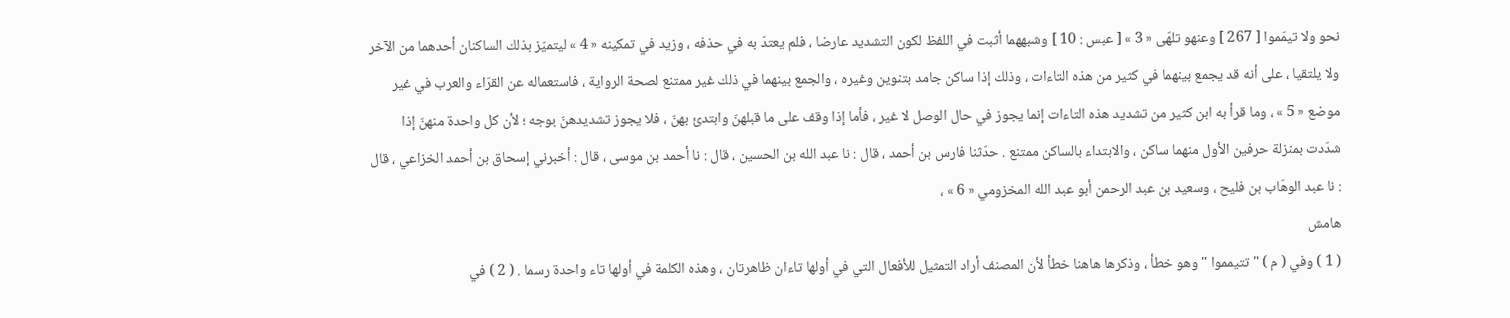نحو ولا تيمّموا [ 267 ] وعنهو تلهّى « 3 » [ عبس : 10 ] وشبههما أثبت في اللفظ لكون التشديد عارضا ، فلم يعتدّ به في حذفه ، وزيد في تمكينه « 4 » ليتميّز بذلك الساكنان أحدهما من الآخر ولا يلتقيا ، على أنه قد يجمع بينهما في كثير من هذه التاءات ، وذلك إذا ساكن جامد بتنوين وغيره ، والجمع بينهما في ذلك غير ممتنع لصحة الرواية ، فاستعماله عن القرّاء والعرب في غير موضع « 5 » ، وما قرأ به ابن كثير من تشديد هذه التاءات إنما يجوز في حال الوصل لا غير ، فأما إذا وقف على ما قبلهنّ وابتدئ بهنّ ، فلا يجوز تشديدهنّ بوجه ؛ لأن كل واحدة منهنّ إذا شدّدت بمنزلة حرفين الأول منهما ساكن ، والابتداء بالساكن ممتنع . حدّثنا فارس بن أحمد ، قال : نا عبد الله بن الحسين ، قال : نا أحمد بن موسى ، قال : أخبرني إسحاق بن أحمد الخزاعي ، قال : نا عبد الوهّاب بن فليح ، وسعيد بن عبد الرحمن أبو عبد الله المخزومي « 6 » ،
هامش
( 1 ) وفي ( م ) " تتيمموا " وهو خطأ ، وذكرها هاهنا خطأ لأن المصنف أراد التمثيل للأفعال التي في أولها تاءان ظاهرتان ، وهذه الكلمة في أولها تاء واحدة رسما . ( 2 ) في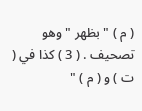( م ) " بظهر " وهو تصحيف . ( 3 ) كذا في ( ت ) و ( م ) "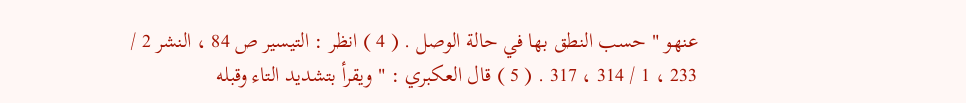عنهو " حسب النطق بها في حالة الوصل . ( 4 ) انظر : التيسير ص 84 ، النشر 2 / 233 ، 1 / 314 ، 317 . ( 5 ) قال العكبري : " ويقرأ بتشديد التاء وقبله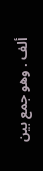ألف . وهو جمع بين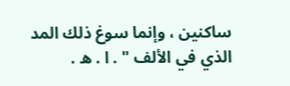ساكنين ، وإنما سوغ ذلك المد الذي في الألف " . ا . ه .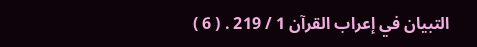التبيان في إعراب القرآن 1 / 219 . ( 6 )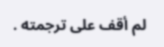لم أقف على ترجمته .